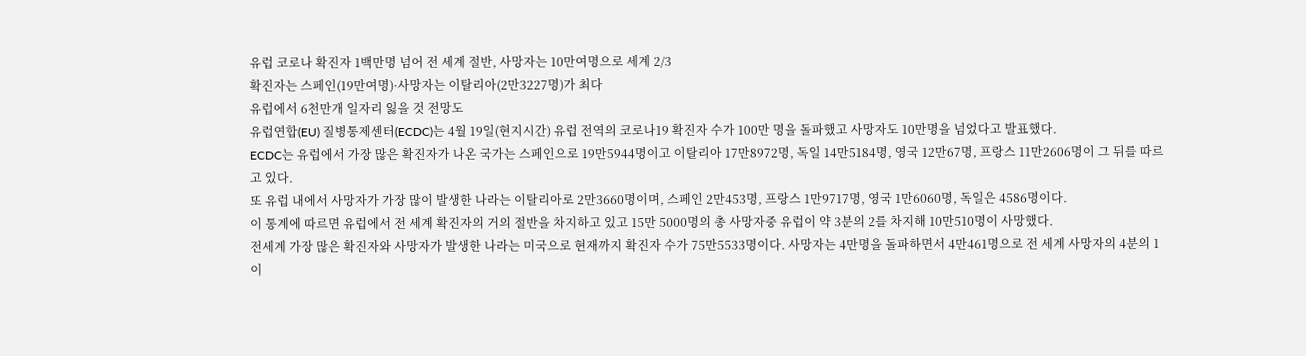유럽 코로나 확진자 1백만명 넘어 전 세계 절반, 사망자는 10만여명으로 세계 2/3
확진자는 스페인(19만여명)·사망자는 이탈리아(2만3227명)가 최다
유럽에서 6천만개 일자리 잃을 것 전망도
유럽연합(EU) 질병통제센터(ECDC)는 4월 19일(현지시간) 유럽 전역의 코로나19 확진자 수가 100만 명을 돌파했고 사망자도 10만명을 넘었다고 발표했다.
ECDC는 유럽에서 가장 많은 확진자가 나온 국가는 스페인으로 19만5944명이고 이탈리아 17만8972명, 독일 14만5184명, 영국 12만67명, 프랑스 11만2606명이 그 뒤를 따르고 있다.
또 유럽 내에서 사망자가 가장 많이 발생한 나라는 이탈리아로 2만3660명이며, 스페인 2만453명, 프랑스 1만9717명, 영국 1만6060명, 독일은 4586명이다.
이 통계에 따르면 유럽에서 전 세계 확진자의 거의 절반을 차지하고 있고 15만 5000명의 총 사망자중 유럽이 약 3분의 2를 차지해 10만510명이 사망했다.
전세계 가장 많은 확진자와 사망자가 발생한 나라는 미국으로 현재까지 확진자 수가 75만5533명이다. 사망자는 4만명을 돌파하면서 4만461명으로 전 세계 사망자의 4분의 1이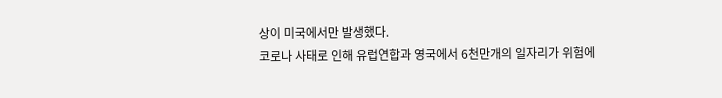상이 미국에서만 발생했다.
코로나 사태로 인해 유럽연합과 영국에서 6천만개의 일자리가 위험에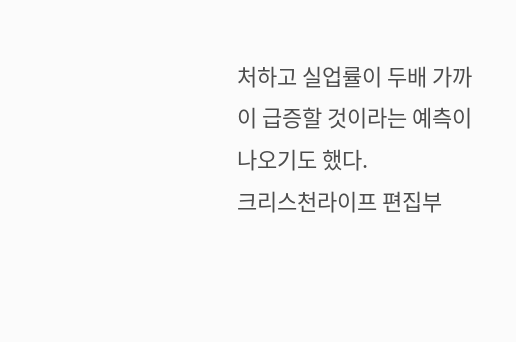처하고 실업률이 두배 가까이 급증할 것이라는 예측이 나오기도 했다.
크리스천라이프 편집부